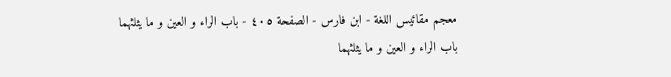معجم مقائيس اللغة - ابن فارس - الصفحة ٤٠٥ - باب الراء و العين و ما يثلثهما
باب الراء و العين و ما يثلثهما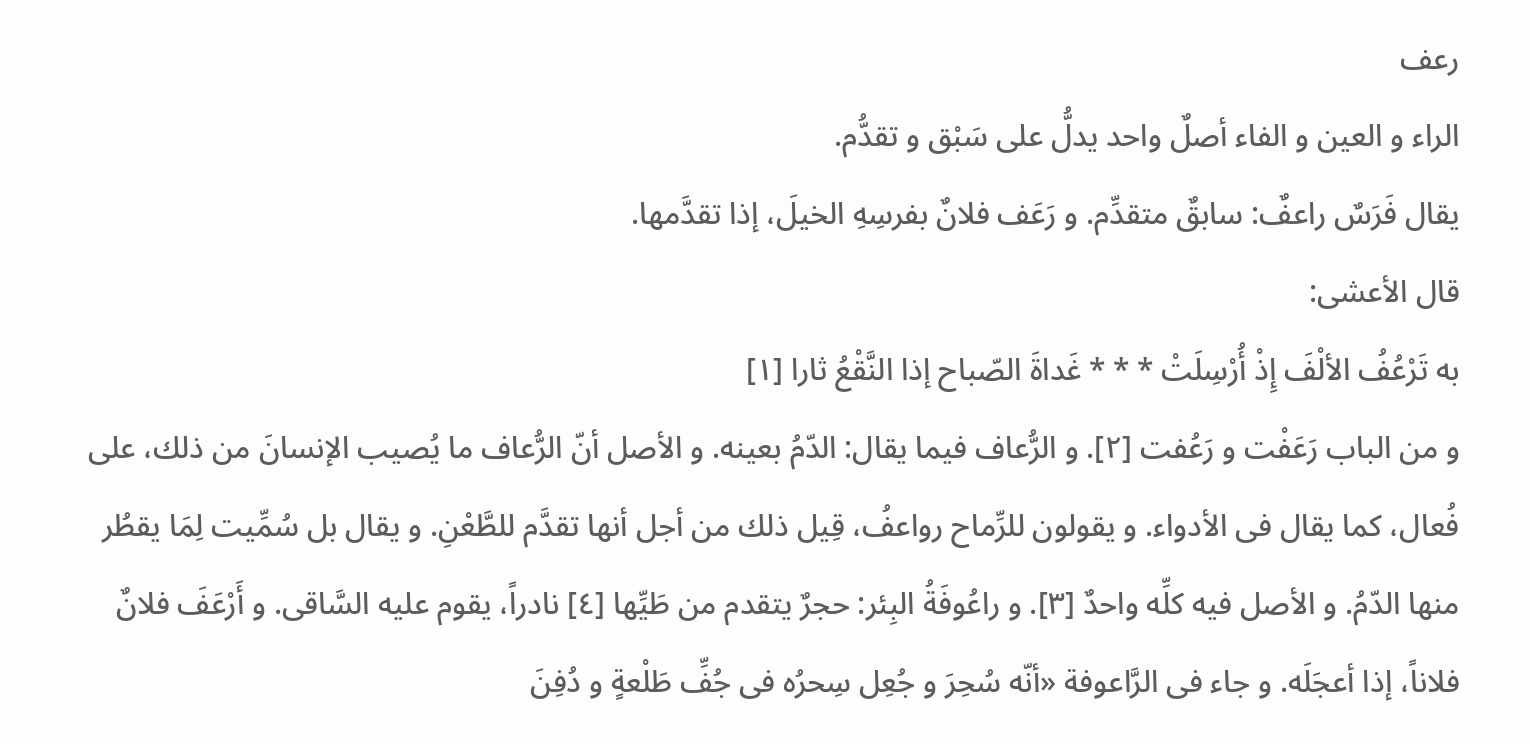رعف
الراء و العين و الفاء أصلٌ واحد يدلُّ على سَبْق و تقدُّم.
يقال فَرَسٌ راعفٌ: سابقٌ متقدِّم. و رَعَف فلانٌ بفرسِهِ الخيلَ، إذا تقدَّمها.
قال الأعشى:
به تَرْعُفُ الألْفَ إِذْ أُرْسِلَتْ * * * غَداةَ الصّباح إذا النَّقْعُ ثارا [١]
و من الباب رَعَفْت و رَعُفت [٢]. و الرُّعاف فيما يقال: الدّمُ بعينه. و الأصل أنّ الرُّعاف ما يُصيب الإنسانَ من ذلك، على فُعال، كما يقال فى الأدواء. و يقولون للرِّماح رواعفُ، قِيل ذلك من أجل أنها تقدَّم للطَّعْنِ. و يقال بل سُمِّيت لِمَا يقطُر منها الدّمُ. و الأصل فيه كلِّه واحدٌ [٣]. و راعُوفَةُ البِئر: حجرٌ يتقدم من طَيِّها [٤] نادراً، يقوم عليه السَّاقى. و أَرْعَفَ فلانٌ فلاناً، إذا أعجَلَه. و جاء فى الرَّاعوفة «أنّه سُحِرَ و جُعِل سِحرُه فى جُفِّ طَلْعةٍ و دُفِنَ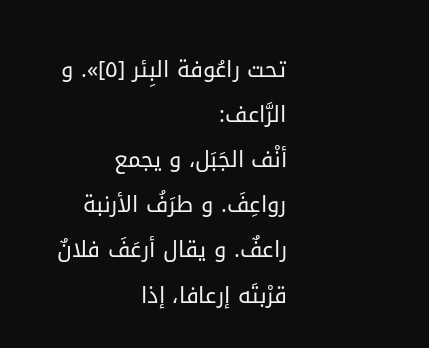تحت راعُوفة البِئر [٥]». و الرَّاعف:
أنْف الجَبَل، و يجمع رواعِفَ. و طرَفُ الأرنبة راعفٌ. و يقال أرعَفَ فلانٌ قرْبتَه إرعافا، إذا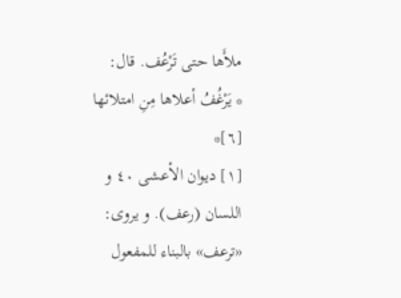ملأَها حتى تَرْعُف. قال:
* يَرْغُفُ أعلاها مِنِ امتلائها [٦]*
[١] ديوان الأعشى ٤٠ و اللسان (رعف). و يروى: «ترعف» بالبناء للمفعول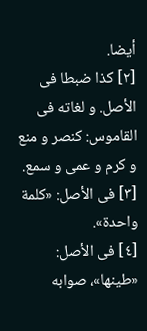أيضا.
[٢] كذا ضبطا فى الأصل. و لغاته فى القاموس: كنصر و منع و كرم و عمى و سمع.
[٣] فى الأصل: «كلمة واحدة».
[٤] فى الأصل: «طينها»، صوابه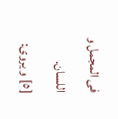فى المجمل و اللسان.
[٥] و يروى: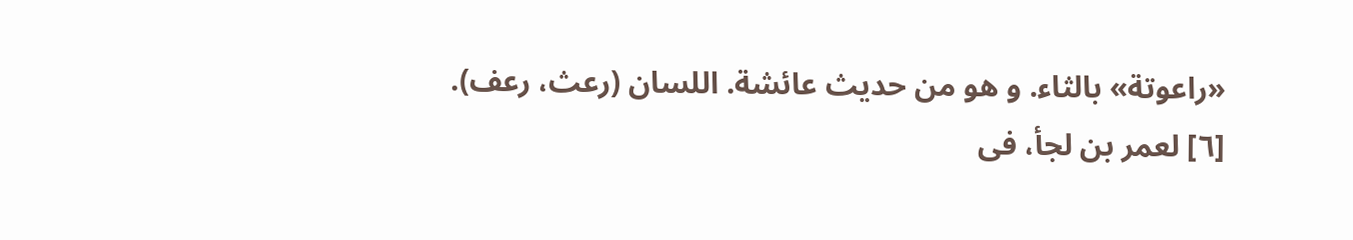«راعوتة» بالثاء. و هو من حديث عائشة. اللسان (رعث، رعف).
[٦] لعمر بن لجأ، فى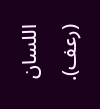اللسان (رعف).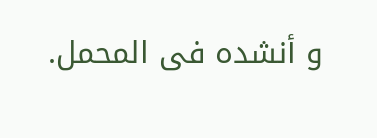و أنشده فى المحمل.